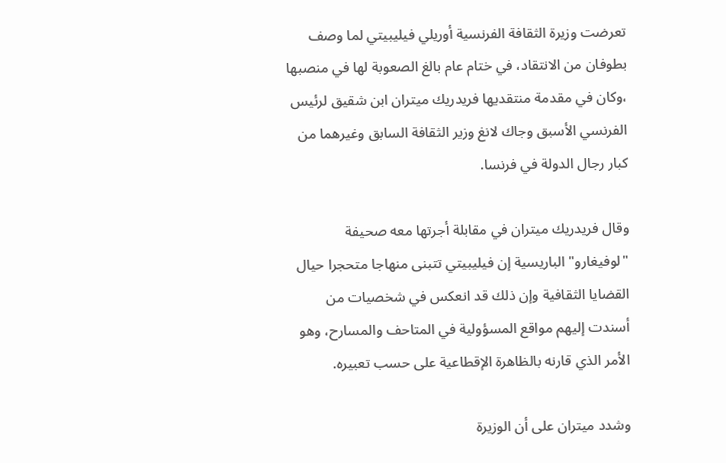تعرضت وزيرة الثقافة الفرنسية أوريلي فيليبيتي لما وصف بطوفان من الانتقاد، في ختام عام بالغ الصعوبة لها في منصبها ،وكان في مقدمة منتقديها فريدريك ميتران ابن شقيق لرئيس الفرنسي الأسبق وجاك لانغ وزير الثقافة السابق وغيرهما من كبار رجال الدولة في فرنسا.

وقال فريدريك ميتران في مقابلة أجرتها معه صحيفة "لوفيغارو" الباريسية إن فيليبيتي تتبنى منهاجا متحجرا حيال القضايا الثقافية وإن ذلك قد انعكس في شخصيات من أسندت إليهم مواقع المسؤولية في المتاحف والمسارح، وهو الأمر الذي قارنه بالظاهرة الإقطاعية على حسب تعبيره.

وشدد ميتران على أن الوزيرة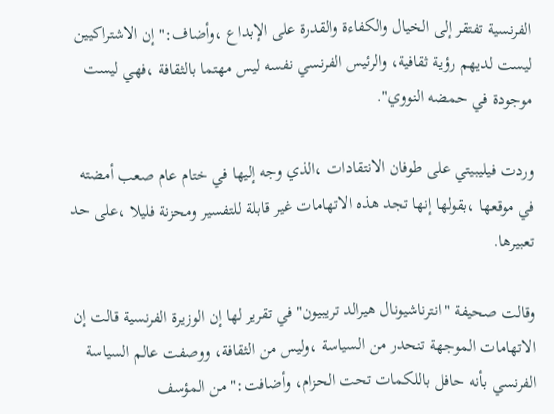الفرنسية تفتقر إلى الخيال والكفاءة والقدرة على الإبداع ،وأضاف:" إن الاشتراكيين ليست لديهم رؤية ثقافية، والرئيس الفرنسي نفسه ليس مهتما بالثقافة ،فهي ليست موجودة في حمضه النووي".

وردت فيليبيتي على طوفان الانتقادات ،الذي وجه إليها في ختام عام صعب أمضته في موقعها ،بقولها إنها تجد هذه الاتهامات غير قابلة للتفسير ومحزنة فليلا ،على حد تعبيرها.

وقالت صحيفة "انترناشيونال هيرالد تريبيون" في تقرير لها إن الوزيرة الفرنسية قالت إن الاتهامات الموجهة تنحدر من السياسة ،وليس من الثقافة، ووصفت عالم السياسة الفرنسي بأنه حافل باللكمات تحت الحزام، وأضافت:" من المؤسف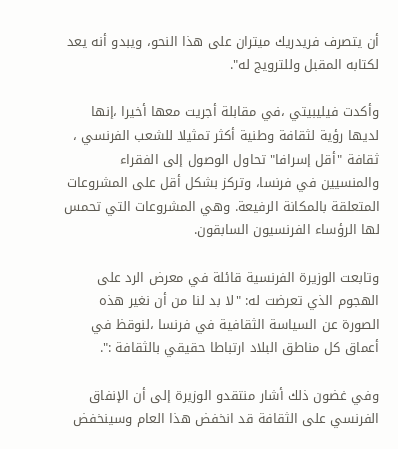أن يتصرف فريدريك ميتران على هذا النحو، ويبدو أنه يعد لكتابه المقبل وللترويج له".

وأكدت فيليبيتي ،في مقابلة أجريت معها أخيرا ،إنها لديها رؤية لثقافة وطنية أكثر تمثيلا للشعب الفرنسي ، ثقافة "أقل إسرافا" تحاول الوصول إلى الفقراء والمنسيين في فرنسا، وتركز بشكل أقل على المشروعات المتعلقة بالمكانة الرفيعة. وهي المشروعات التي تحمس لها الرؤساء الفرنسيون السابقون.

وتابعت الوزيرة الفرنسية قائلة في معرض الرد على الهجوم الذي تعرضت له: "لا بد لنا من أن نغير هذه الصورة عن السياسة الثقافية في فرنسا ،لنوقظ في أعماق كل مناطق البلاد ارتباطا حقيقي بالثقافة :".

وفي غضون ذلك أشار منتقدو الوزيرة إلى أن الإنفاق الفرنسي على الثقافة قد انخفض هذا العام وسينخفض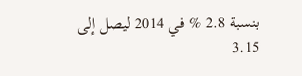بنسبة 2.8 % في 2014 ليصل إلى 3.15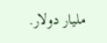مليار دولار.